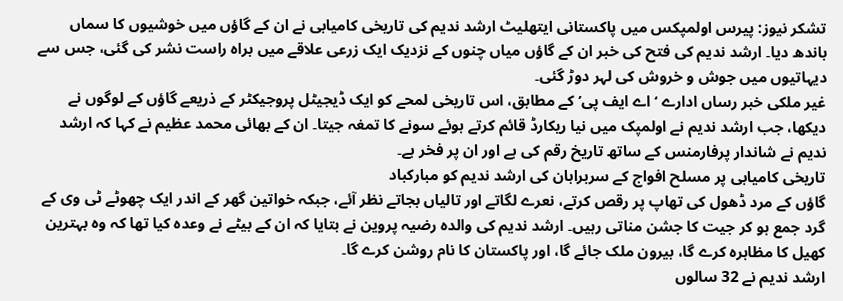تشکر نیوز: پیرس اولمپکس میں پاکستانی ایتھلیٹ ارشد ندیم کی تاریخی کامیابی نے ان کے گاؤں میں خوشیوں کا سماں باندھ دیا۔ ارشد ندیم کی فتح کی خبر ان کے گاؤں میاں چنوں کے نزدیک ایک زرعی علاقے میں براہ راست نشر کی گئی، جس سے دیہاتیوں میں جوش و خروش کی لہر دوڑ گئی۔
غیر ملکی خبر رساں ادارے ‘اے ایف پی’ کے مطابق، اس تاریخی لمحے کو ایک ڈیجیٹل پروجیکٹر کے ذریعے گاؤں کے لوگوں نے دیکھا، جب ارشد ندیم نے اولمپک میں نیا ریکارڈ قائم کرتے ہوئے سونے کا تمغہ جیتا۔ ان کے بھائی محمد عظیم نے کہا کہ ارشد ندیم نے شاندار پرفارمنس کے ساتھ تاریخ رقم کی ہے اور ان پر فخر ہے۔
تاریخی کامیابی پر مسلح افواج کے سربراہان کی ارشد ندیم کو مبارکباد
گاؤں کے مرد ڈھول کی تھاپ پر رقص کرتے، نعرے لگاتے اور تالیاں بجاتے نظر آئے، جبکہ خواتین گھر کے اندر ایک چھوٹے ٹی وی کے گرد جمع ہو کر جیت کا جشن مناتی رہیں۔ ارشد ندیم کی والدہ رضیہ پروین نے بتایا کہ ان کے بیٹے نے وعدہ کیا تھا کہ وہ بہترین کھیل کا مظاہرہ کرے گا، بیرون ملک جائے گا، اور پاکستان کا نام روشن کرے گا۔
ارشد ندیم نے 32 سالوں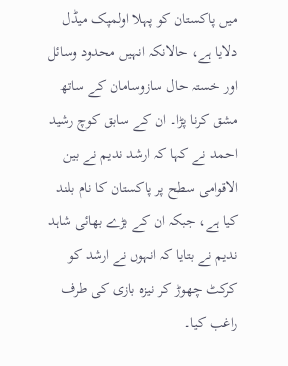میں پاکستان کو پہلا اولمپک میڈل دلایا ہے، حالانکہ انہیں محدود وسائل اور خستہ حال سازوسامان کے ساتھ مشق کرنا پڑا۔ ان کے سابق کوچ رشید احمد نے کہا کہ ارشد ندیم نے بین الاقوامی سطح پر پاکستان کا نام بلند کیا ہے، جبکہ ان کے بڑے بھائی شاہد ندیم نے بتایا کہ انہوں نے ارشد کو کرکٹ چھوڑ کر نیزہ بازی کی طرف راغب کیا۔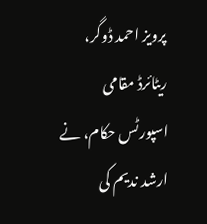پرویز احمد ڈوگر، ریٹائرڈ مقامی اسپورٹس حکام، نے ارشد ندیم کی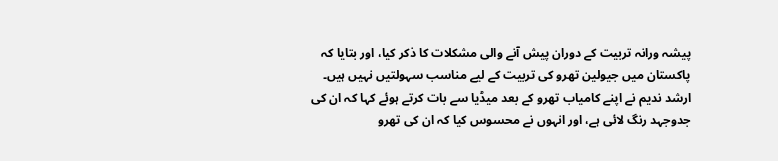پیشہ ورانہ تربیت کے دوران پیش آنے والی مشکلات کا ذکر کیا، اور بتایا کہ پاکستان میں جیولین تھرو کی تربیت کے لیے مناسب سہولتیں نہیں ہیں۔
ارشد ندیم نے اپنے کامیاب تھرو کے بعد میڈیا سے بات کرتے ہوئے کہا کہ ان کی جدوجہد رنگ لائی ہے، اور انہوں نے محسوس کیا کہ ان کی تھرو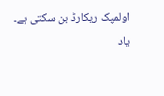اولمپک ریکارڈ بن سکتی ہے۔
یاد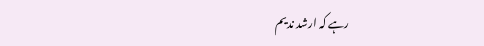رہے کہ ارشد ندیم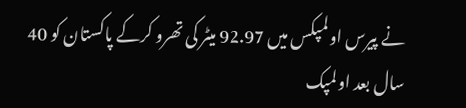نے پیرس اولمپکس میں 92.97 میٹر کی تھرو کرکے پاکستان کو 40 سال بعد اولمپک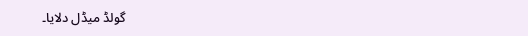گولڈ میڈل دلایا۔